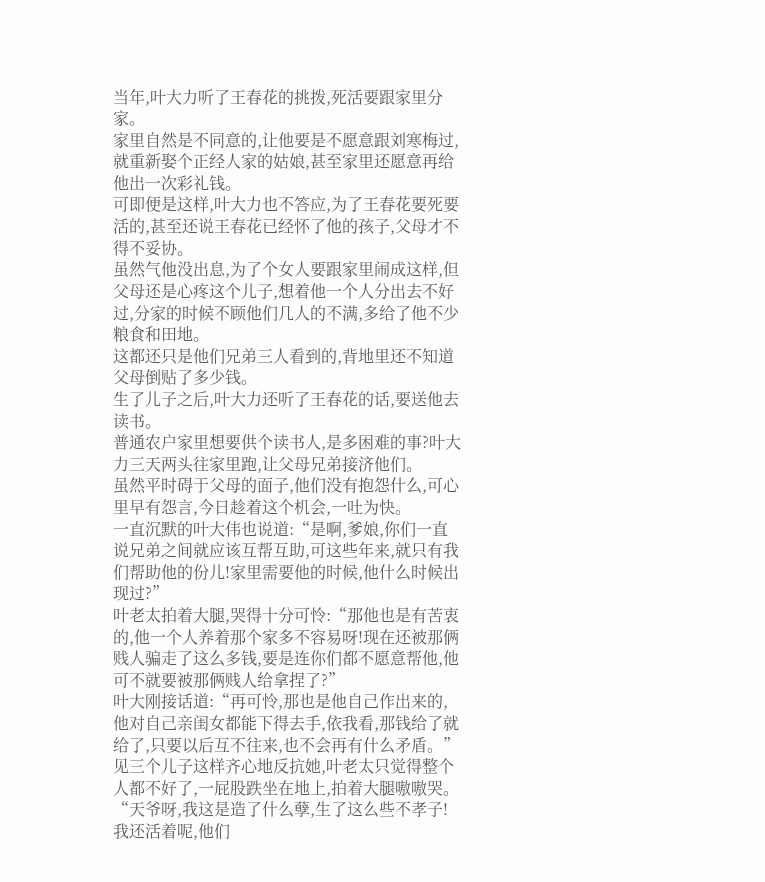当年,叶大力听了王春花的挑拨,死活要跟家里分家。
家里自然是不同意的,让他要是不愿意跟刘寒梅过,就重新娶个正经人家的姑娘,甚至家里还愿意再给他出一次彩礼钱。
可即便是这样,叶大力也不答应,为了王春花要死要活的,甚至还说王春花已经怀了他的孩子,父母才不得不妥协。
虽然气他没出息,为了个女人要跟家里闹成这样,但父母还是心疼这个儿子,想着他一个人分出去不好过,分家的时候不顾他们几人的不满,多给了他不少粮食和田地。
这都还只是他们兄弟三人看到的,背地里还不知道父母倒贴了多少钱。
生了儿子之后,叶大力还听了王春花的话,要送他去读书。
普通农户家里想要供个读书人,是多困难的事?叶大力三天两头往家里跑,让父母兄弟接济他们。
虽然平时碍于父母的面子,他们没有抱怨什么,可心里早有怨言,今日趁着这个机会,一吐为快。
一直沉默的叶大伟也说道:“是啊,爹娘,你们一直说兄弟之间就应该互帮互助,可这些年来,就只有我们帮助他的份儿!家里需要他的时候,他什么时候出现过?”
叶老太拍着大腿,哭得十分可怜:“那他也是有苦衷的,他一个人养着那个家多不容易呀!现在还被那俩贱人骗走了这么多钱,要是连你们都不愿意帮他,他可不就要被那俩贱人给拿捏了?”
叶大刚接话道:“再可怜,那也是他自己作出来的,他对自己亲闺女都能下得去手,依我看,那钱给了就给了,只要以后互不往来,也不会再有什么矛盾。”
见三个儿子这样齐心地反抗她,叶老太只觉得整个人都不好了,一屁股跌坐在地上,拍着大腿嗷嗷哭。
“天爷呀,我这是造了什么孽,生了这么些不孝子!我还活着呢,他们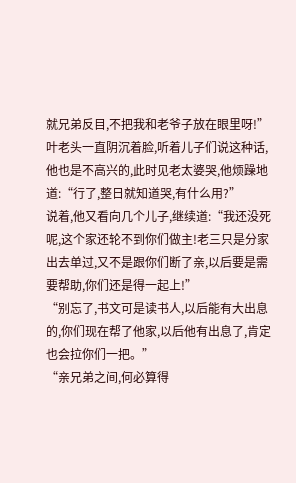就兄弟反目,不把我和老爷子放在眼里呀!”
叶老头一直阴沉着脸,听着儿子们说这种话,他也是不高兴的,此时见老太婆哭,他烦躁地道:“行了,整日就知道哭,有什么用?”
说着,他又看向几个儿子,继续道:“我还没死呢,这个家还轮不到你们做主!老三只是分家出去单过,又不是跟你们断了亲,以后要是需要帮助,你们还是得一起上!”
“别忘了,书文可是读书人,以后能有大出息的,你们现在帮了他家,以后他有出息了,肯定也会拉你们一把。”
“亲兄弟之间,何必算得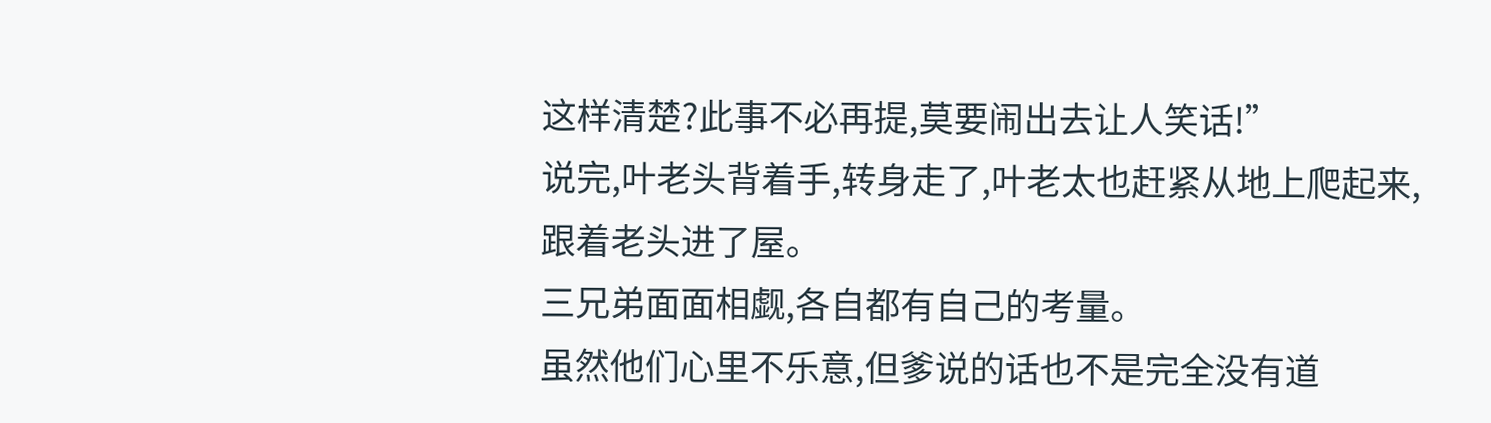这样清楚?此事不必再提,莫要闹出去让人笑话!”
说完,叶老头背着手,转身走了,叶老太也赶紧从地上爬起来,跟着老头进了屋。
三兄弟面面相觑,各自都有自己的考量。
虽然他们心里不乐意,但爹说的话也不是完全没有道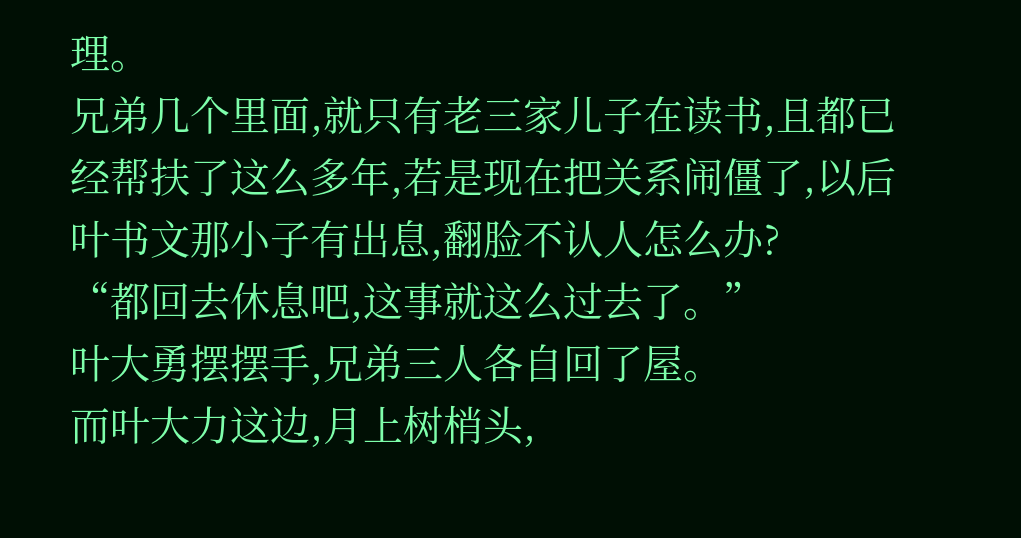理。
兄弟几个里面,就只有老三家儿子在读书,且都已经帮扶了这么多年,若是现在把关系闹僵了,以后叶书文那小子有出息,翻脸不认人怎么办?
“都回去休息吧,这事就这么过去了。”
叶大勇摆摆手,兄弟三人各自回了屋。
而叶大力这边,月上树梢头,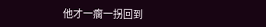他才一瘸一拐回到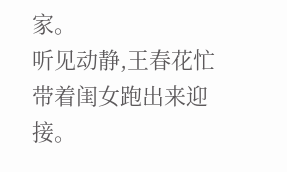家。
听见动静,王春花忙带着闺女跑出来迎接。